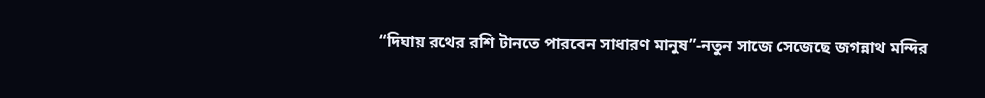“দিঘায় রথের রশি টানতে পারবেন সাধারণ মানুষ”-নতুন সাজে সেজেছে জগন্নাথ মন্দির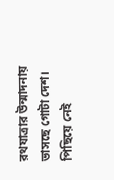রথযাত্রার উন্মাদনায় ভাসছে গোটা দেশ। পিছিয়ে নেই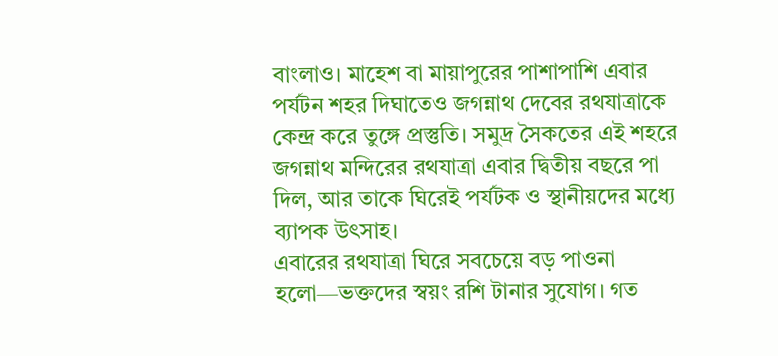বাংলাও। মাহেশ বা মায়াপুরের পাশাপাশি এবার পর্যটন শহর দিঘাতেও জগন্নাথ দেবের রথযাত্রাকে কেন্দ্র করে তুঙ্গে প্রস্তুতি। সমুদ্র সৈকতের এই শহরে জগন্নাথ মন্দিরের রথযাত্রা এবার দ্বিতীয় বছরে পা দিল, আর তাকে ঘিরেই পর্যটক ও স্থানীয়দের মধ্যে ব্যাপক উৎসাহ।
এবারের রথযাত্রা ঘিরে সবচেয়ে বড় পাওনা হলো—ভক্তদের স্বয়ং রশি টানার সুযোগ। গত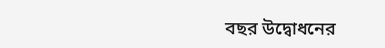বছর উদ্বোধনের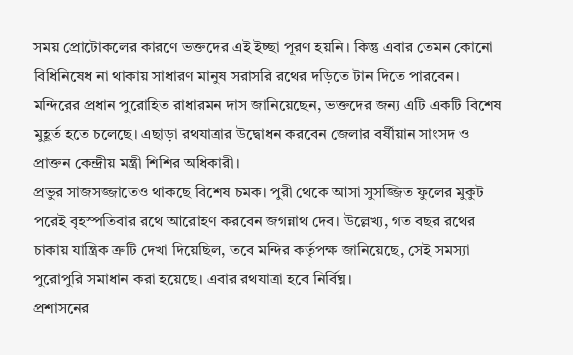সময় প্রোটোকলের কারণে ভক্তদের এই ইচ্ছা পূরণ হয়নি। কিন্তু এবার তেমন কোনো বিধিনিষেধ না থাকায় সাধারণ মানুষ সরাসরি রথের দড়িতে টান দিতে পারবেন। মন্দিরের প্রধান পুরোহিত রাধারমন দাস জানিয়েছেন, ভক্তদের জন্য এটি একটি বিশেষ মুহূর্ত হতে চলেছে। এছাড়া রথযাত্রার উদ্বোধন করবেন জেলার বর্ষীয়ান সাংসদ ও প্রাক্তন কেন্দ্রীয় মন্ত্রী শিশির অধিকারী।
প্রভুর সাজসজ্জাতেও থাকছে বিশেষ চমক। পুরী থেকে আসা সুসজ্জিত ফুলের মুকুট পরেই বৃহস্পতিবার রথে আরোহণ করবেন জগন্নাথ দেব। উল্লেখ্য, গত বছর রথের চাকায় যান্ত্রিক ত্রুটি দেখা দিয়েছিল, তবে মন্দির কর্তৃপক্ষ জানিয়েছে, সেই সমস্যা পুরোপুরি সমাধান করা হয়েছে। এবার রথযাত্রা হবে নির্বিঘ্ন।
প্রশাসনের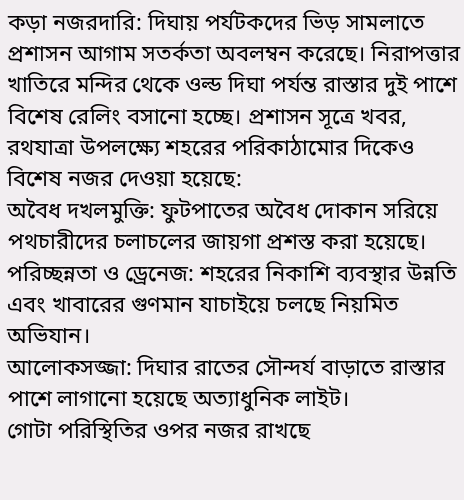কড়া নজরদারি: দিঘায় পর্যটকদের ভিড় সামলাতে প্রশাসন আগাম সতর্কতা অবলম্বন করেছে। নিরাপত্তার খাতিরে মন্দির থেকে ওল্ড দিঘা পর্যন্ত রাস্তার দুই পাশে বিশেষ রেলিং বসানো হচ্ছে। প্রশাসন সূত্রে খবর, রথযাত্রা উপলক্ষ্যে শহরের পরিকাঠামোর দিকেও বিশেষ নজর দেওয়া হয়েছে:
অবৈধ দখলমুক্তি: ফুটপাতের অবৈধ দোকান সরিয়ে পথচারীদের চলাচলের জায়গা প্রশস্ত করা হয়েছে।
পরিচ্ছন্নতা ও ড্রেনেজ: শহরের নিকাশি ব্যবস্থার উন্নতি এবং খাবারের গুণমান যাচাইয়ে চলছে নিয়মিত অভিযান।
আলোকসজ্জা: দিঘার রাতের সৌন্দর্য বাড়াতে রাস্তার পাশে লাগানো হয়েছে অত্যাধুনিক লাইট।
গোটা পরিস্থিতির ওপর নজর রাখছে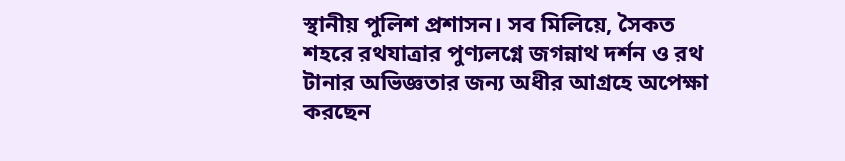স্থানীয় পুলিশ প্রশাসন। সব মিলিয়ে, সৈকত শহরে রথযাত্রার পুণ্যলগ্নে জগন্নাথ দর্শন ও রথ টানার অভিজ্ঞতার জন্য অধীর আগ্রহে অপেক্ষা করছেন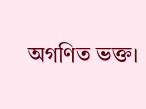অগণিত ভক্ত।